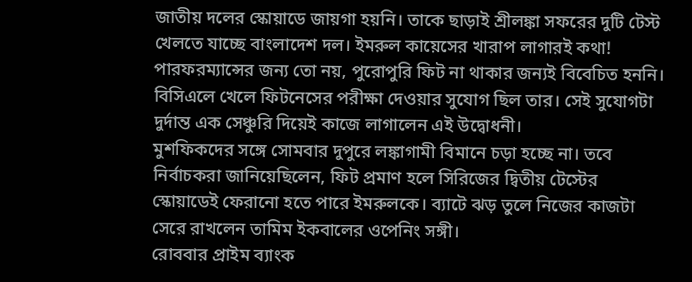জাতীয় দলের স্কোয়াডে জায়গা হয়নি। তাকে ছাড়াই শ্রীলঙ্কা সফরের দুটি টেস্ট খেলতে যাচ্ছে বাংলাদেশ দল। ইমরুল কায়েসের খারাপ লাগারই কথা! পারফরম্যান্সের জন্য তো নয়, পুরোপুরি ফিট না থাকার জন্যই বিবেচিত হননি। বিসিএলে খেলে ফিটনেসের পরীক্ষা দেওয়ার সুযোগ ছিল তার। সেই সুযোগটা দুর্দান্ত এক সেঞ্চুরি দিয়েই কাজে লাগালেন এই উদ্বোধনী।
মুশফিকদের সঙ্গে সোমবার দুপুরে লঙ্কাগামী বিমানে চড়া হচ্ছে না। তবে নির্বাচকরা জানিয়েছিলেন, ফিট প্রমাণ হলে সিরিজের দ্বিতীয় টেস্টের স্কোয়াডেই ফেরানো হতে পারে ইমরুলকে। ব্যাটে ঝড় তুলে নিজের কাজটা সেরে রাখলেন তামিম ইকবালের ওপেনিং সঙ্গী।
রোববার প্রাইম ব্যাংক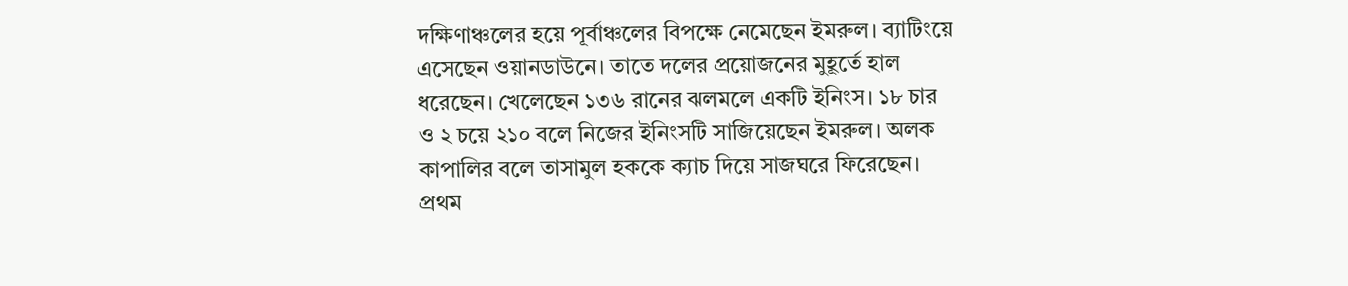দক্ষিণাঞ্চলের হয়ে পূর্বাঞ্চলের বিপক্ষে নেমেছেন ইমরুল। ব্যাটিংয়ে এসেছেন ওয়ানডাউনে। তাতে দলের প্রয়োজনের মুহূর্তে হাল ধরেছেন। খেলেছেন ১৩৬ রানের ঝলমলে একটি ইনিংস। ১৮ চার ও ২ চয়ে ২১০ বলে নিজের ইনিংসটি সাজিয়েছেন ইমরুল। অলক কাপালির বলে তাসামুল হককে ক্যাচ দিয়ে সাজঘরে ফিরেছেন।
প্রথম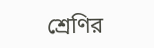শ্রেণির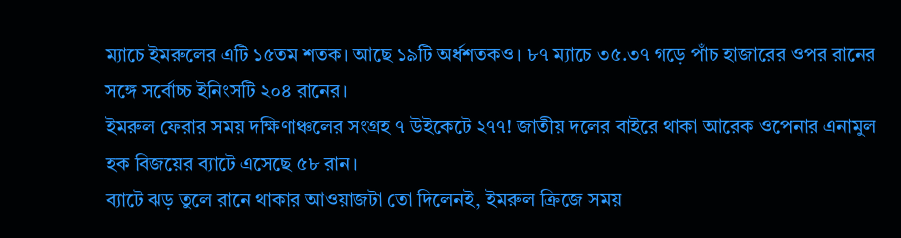ম্যাচে ইমরুলের এটি ১৫তম শতক। আছে ১৯টি অর্ধশতকও। ৮৭ ম্যাচে ৩৫.৩৭ গড়ে পাঁচ হাজারের ওপর রানের সঙ্গে সর্বোচ্চ ইনিংসটি ২০৪ রানের।
ইমরুল ফেরার সময় দক্ষিণাঞ্চলের সংগ্রহ ৭ উইকেটে ২৭৭! জাতীয় দলের বাইরে থাকা আরেক ওপেনার এনামুল হক বিজয়ের ব্যাটে এসেছে ৫৮ রান।
ব্যাটে ঝড় তুলে রানে থাকার আওয়াজটা তো দিলেনই, ইমরুল ক্রিজে সময়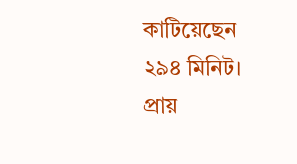কাটিয়েছেন ২৯৪ মিনিট। প্রায়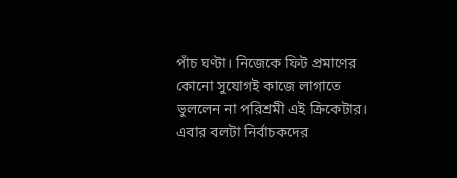পাঁচ ঘণ্টা। নিজেকে ফিট প্রমাণের কোনো সুযোগই কাজে লাগাতে ভুললেন না পরিশ্রমী এই ক্রিকেটার। এবার বলটা নির্বাচকদের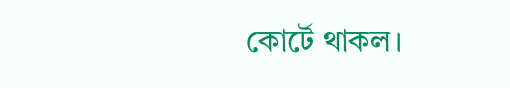কোর্টে থাকল।